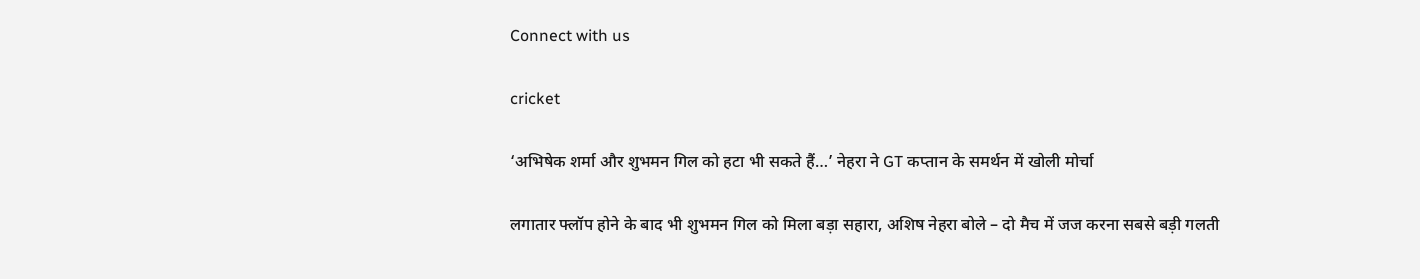Connect with us

cricket

‘अभिषेक शर्मा और शुभमन गिल को हटा भी सकते हैं…’ नेहरा ने GT कप्तान के समर्थन में खोली मोर्चा

लगातार फ्लॉप होने के बाद भी शुभमन गिल को मिला बड़ा सहारा, अशिष नेहरा बोले – दो मैच में जज करना सबसे बड़ी गलती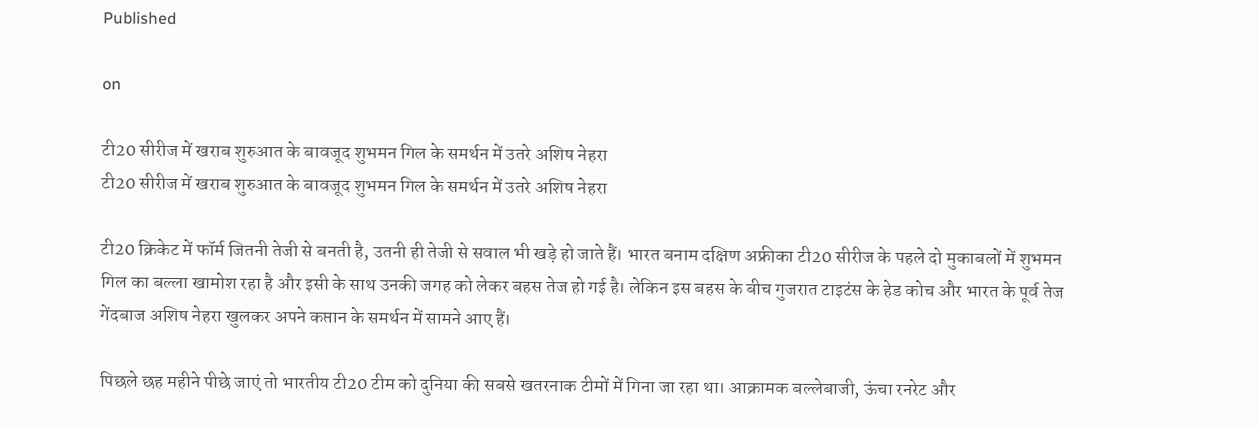Published

on

टी20 सीरीज में खराब शुरुआत के बावजूद शुभमन गिल के समर्थन में उतरे अशिष नेहरा
टी20 सीरीज में खराब शुरुआत के बावजूद शुभमन गिल के समर्थन में उतरे अशिष नेहरा

टी20 क्रिकेट में फॉर्म जितनी तेजी से बनती है, उतनी ही तेजी से सवाल भी खड़े हो जाते हैं। भारत बनाम दक्षिण अफ्रीका टी20 सीरीज के पहले दो मुकाबलों में शुभमन गिल का बल्ला खामोश रहा है और इसी के साथ उनकी जगह को लेकर बहस तेज हो गई है। लेकिन इस बहस के बीच गुजरात टाइटंस के हेड कोच और भारत के पूर्व तेज गेंदबाज अशिष नेहरा खुलकर अपने कप्तान के समर्थन में सामने आए हैं।

पिछले छह महीने पीछे जाएं तो भारतीय टी20 टीम को दुनिया की सबसे खतरनाक टीमों में गिना जा रहा था। आक्रामक बल्लेबाजी, ऊंचा रनरेट और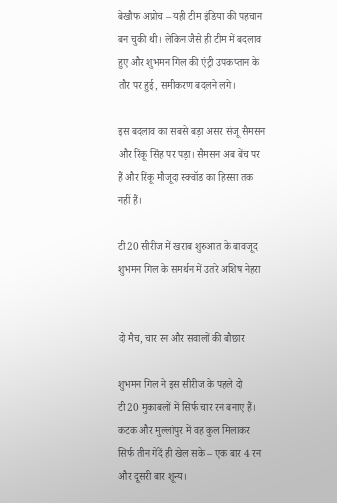बेखौफ अप्रोच – यही टीम इंडिया की पहचान बन चुकी थी। लेकिन जैसे ही टीम में बदलाव हुए और शुभमन गिल की एंट्री उपकप्तान के तौर पर हुई, समीकरण बदलने लगे।

इस बदलाव का सबसे बड़ा असर संजू सैमसन और रिंकू सिंह पर पड़ा। सैमसन अब बेंच पर हैं और रिंकू मौजूदा स्क्वॉड का हिस्सा तक नहीं हैं।

टी20 सीरीज में खराब शुरुआत के बावजूद शुभमन गिल के समर्थन में उतरे अशिष नेहरा


दो मैच, चार रन और सवालों की बौछार

शुभमन गिल ने इस सीरीज के पहले दो टी20 मुकाबलों में सिर्फ चार रन बनाए हैं। कटक और मुल्लांपुर में वह कुल मिलाकर सिर्फ तीन गेंदें ही खेल सके – एक बार 4 रन और दूसरी बार शून्य।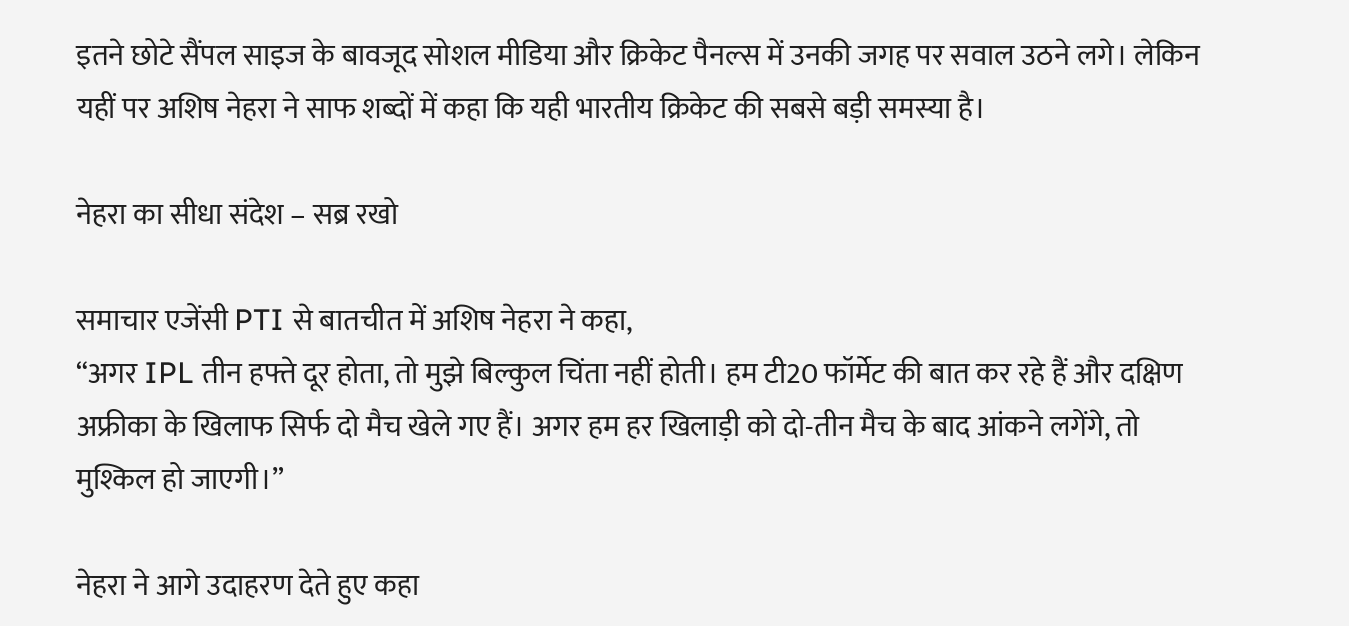इतने छोटे सैंपल साइज के बावजूद सोशल मीडिया और क्रिकेट पैनल्स में उनकी जगह पर सवाल उठने लगे। लेकिन यहीं पर अशिष नेहरा ने साफ शब्दों में कहा कि यही भारतीय क्रिकेट की सबसे बड़ी समस्या है।

नेहरा का सीधा संदेश – सब्र रखो

समाचार एजेंसी PTI से बातचीत में अशिष नेहरा ने कहा,
“अगर IPL तीन हफ्ते दूर होता, तो मुझे बिल्कुल चिंता नहीं होती। हम टी20 फॉर्मेट की बात कर रहे हैं और दक्षिण अफ्रीका के खिलाफ सिर्फ दो मैच खेले गए हैं। अगर हम हर खिलाड़ी को दो-तीन मैच के बाद आंकने लगेंगे, तो मुश्किल हो जाएगी।”

नेहरा ने आगे उदाहरण देते हुए कहा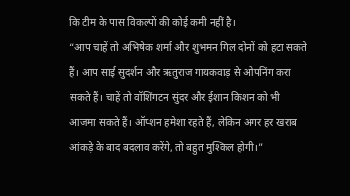कि टीम के पास विकल्पों की कोई कमी नहीं है।
“आप चाहें तो अभिषेक शर्मा और शुभमन गिल दोनों को हटा सकते हैं। आप साई सुदर्शन और ऋतुराज गायकवाड़ से ओपनिंग करा सकते हैं। चाहें तो वॉशिंगटन सुंदर और ईशान किशन को भी आजमा सकते हैं। ऑप्शन हमेशा रहते हैं, लेकिन अगर हर खराब आंकड़े के बाद बदलाव करेंगे, तो बहुत मुश्किल होगी।”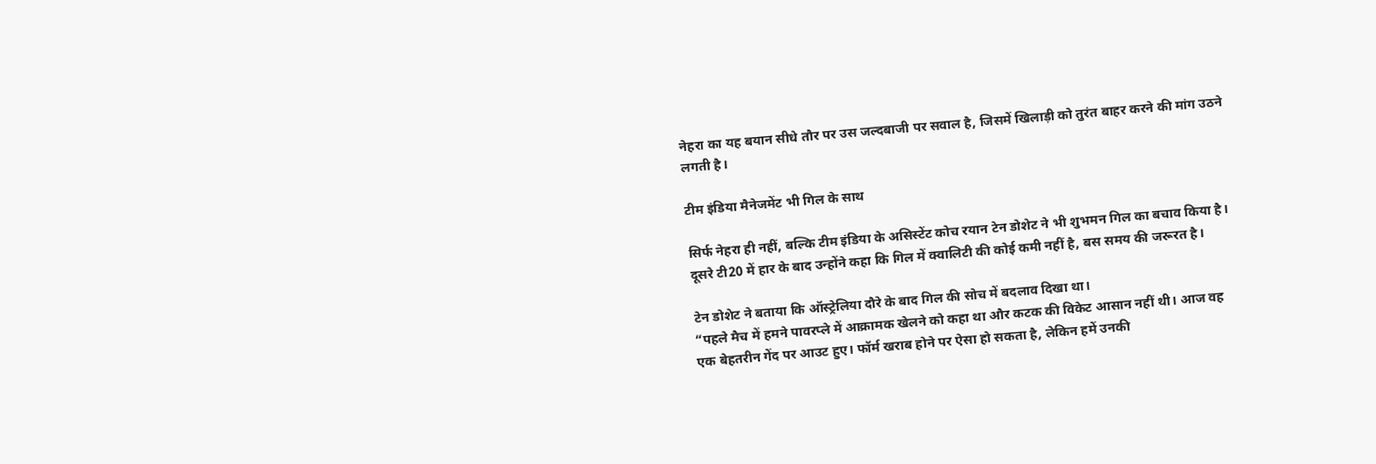नेहरा का यह बयान सीधे तौर पर उस जल्दबाजी पर सवाल है, जिसमें खिलाड़ी को तुरंत बाहर करने की मांग उठने लगती है।

टीम इंडिया मैनेजमेंट भी गिल के साथ

सिर्फ नेहरा ही नहीं, बल्कि टीम इंडिया के असिस्टेंट कोच रयान टेन डोशेट ने भी शुभमन गिल का बचाव किया है। दूसरे टी20 में हार के बाद उन्होंने कहा कि गिल में क्वालिटी की कोई कमी नहीं है, बस समय की जरूरत है।

टेन डोशेट ने बताया कि ऑस्ट्रेलिया दौरे के बाद गिल की सोच में बदलाव दिखा था।
“पहले मैच में हमने पावरप्ले में आक्रामक खेलने को कहा था और कटक की विकेट आसान नहीं थी। आज वह एक बेहतरीन गेंद पर आउट हुए। फॉर्म खराब होने पर ऐसा हो सकता है, लेकिन हमें उनकी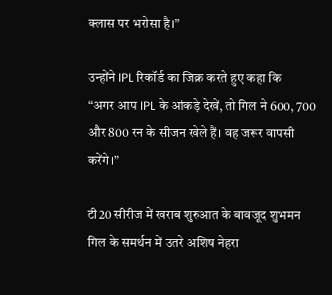क्लास पर भरोसा है।”

उन्होंने IPL रिकॉर्ड का जिक्र करते हुए कहा कि
“अगर आप IPL के आंकड़े देखें, तो गिल ने 600, 700 और 800 रन के सीजन खेले हैं। वह जरूर वापसी करेंगे।”

टी20 सीरीज में खराब शुरुआत के बावजूद शुभमन गिल के समर्थन में उतरे अशिष नेहरा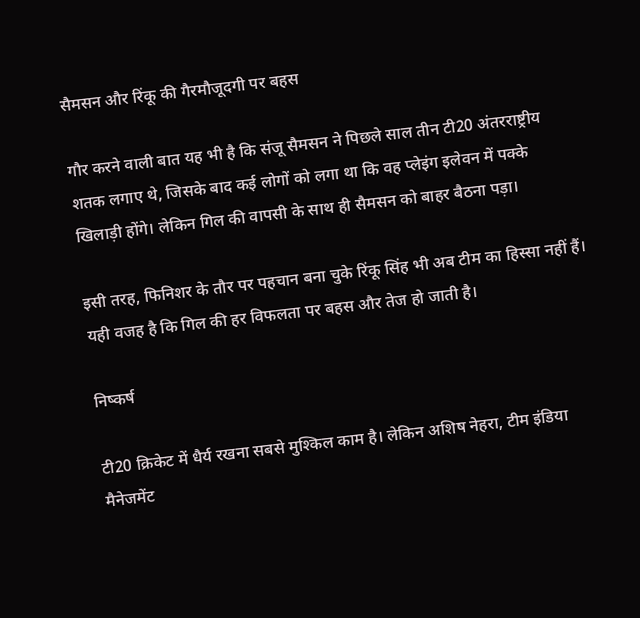सैमसन और रिंकू की गैरमौजूदगी पर बहस

गौर करने वाली बात यह भी है कि संजू सैमसन ने पिछले साल तीन टी20 अंतरराष्ट्रीय शतक लगाए थे, जिसके बाद कई लोगों को लगा था कि वह प्लेइंग इलेवन में पक्के खिलाड़ी होंगे। लेकिन गिल की वापसी के साथ ही सैमसन को बाहर बैठना पड़ा।

इसी तरह, फिनिशर के तौर पर पहचान बना चुके रिंकू सिंह भी अब टीम का हिस्सा नहीं हैं। यही वजह है कि गिल की हर विफलता पर बहस और तेज हो जाती है।

निष्कर्ष

टी20 क्रिकेट में धैर्य रखना सबसे मुश्किल काम है। लेकिन अशिष नेहरा, टीम इंडिया मैनेजमेंट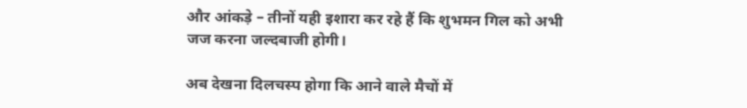और आंकड़े – तीनों यही इशारा कर रहे हैं कि शुभमन गिल को अभी जज करना जल्दबाजी होगी।

अब देखना दिलचस्प होगा कि आने वाले मैचों में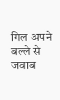गिल अपने बल्ले से जवाब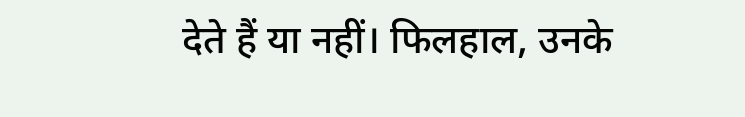देते हैं या नहीं। फिलहाल, उनके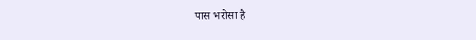पास भरोसा है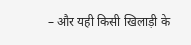– और यही किसी खिलाड़ी के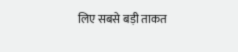लिए सबसे बड़ी ताकत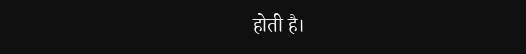होती है।